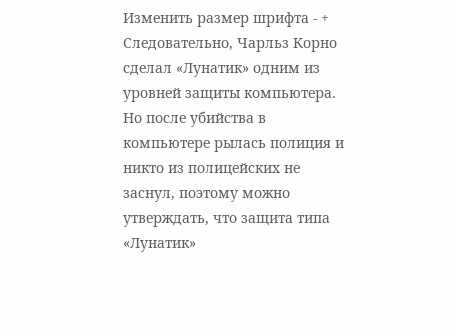Изменить размер шрифта - +
Следовательно, Чарльз Корно сделал «Лунатик» одним из уровней защиты компьютера. Но после убийства в компьютере рылась полиция и никто из полицейских не заснул, поэтому можно утверждать, что защита типа «Лунатик»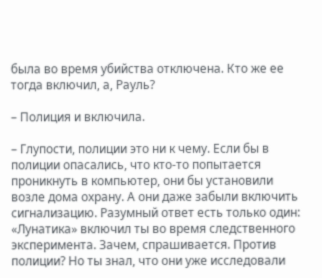была во время убийства отключена. Кто же ее тогда включил, а, Рауль?

– Полиция и включила.

– Глупости, полиции это ни к чему. Если бы в полиции опасались, что кто-то попытается проникнуть в компьютер, они бы установили возле дома охрану. А они даже забыли включить сигнализацию. Разумный ответ есть только один: «Лунатика» включил ты во время следственного эксперимента. Зачем, спрашивается. Против полиции? Но ты знал, что они уже исследовали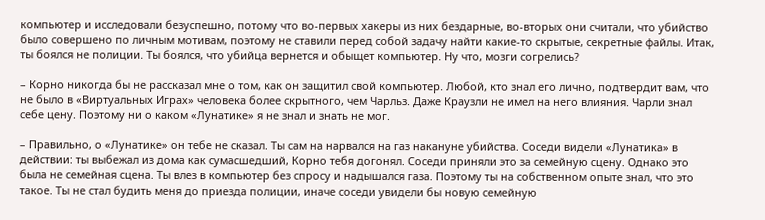компьютер и исследовали безуспешно, потому что во-первых хакеры из них бездарные, во-вторых они считали, что убийство было совершено по личным мотивам, поэтому не ставили перед собой задачу найти какие-то скрытые, секретные файлы. Итак, ты боялся не полиции. Ты боялся, что убийца вернется и обыщет компьютер. Ну что, мозги согрелись?

– Корно никогда бы не рассказал мне о том, как он защитил свой компьютер. Любой, кто знал его лично, подтвердит вам, что не было в «Виртуальных Играх» человека более скрытного, чем Чарльз. Даже Краузли не имел на него влияния. Чарли знал себе цену. Поэтому ни о каком «Лунатике» я не знал и знать не мог.

– Правильно, о «Лунатике» он тебе не сказал. Ты сам на нарвался на газ накануне убийства. Соседи видели «Лунатика» в действии: ты выбежал из дома как сумасшедший, Корно тебя догонял. Соседи приняли это за семейную сцену. Однако это была не семейная сцена. Ты влез в компьютер без спросу и надышался газа. Поэтому ты на собственном опыте знал, что это такое. Ты не стал будить меня до приезда полиции, иначе соседи увидели бы новую семейную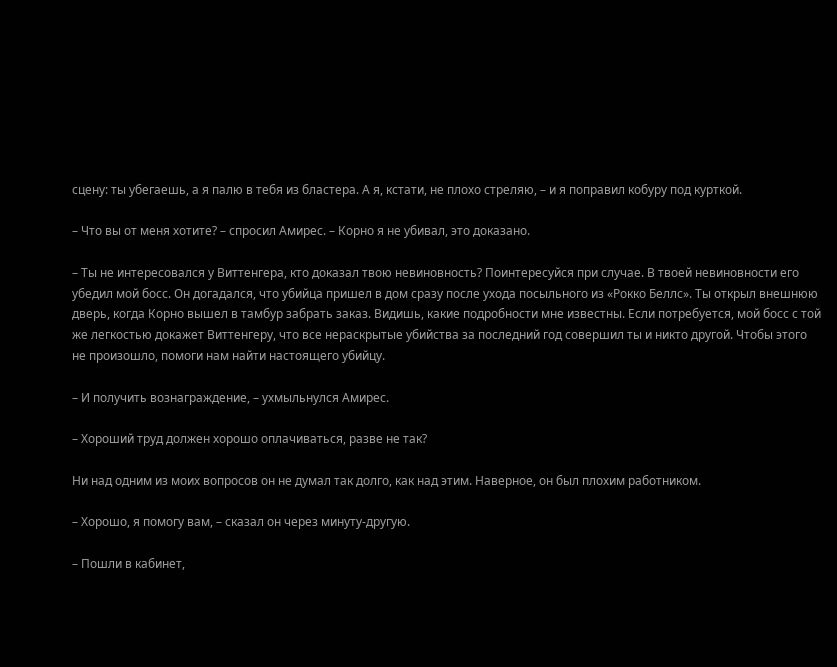сцену: ты убегаешь, а я палю в тебя из бластера. А я, кстати, не плохо стреляю, – и я поправил кобуру под курткой.

– Что вы от меня хотите? – спросил Амирес. – Корно я не убивал, это доказано.

– Ты не интересовался у Виттенгера, кто доказал твою невиновность? Поинтересуйся при случае. В твоей невиновности его убедил мой босс. Он догадался, что убийца пришел в дом сразу после ухода посыльного из «Рокко Беллс». Ты открыл внешнюю дверь, когда Корно вышел в тамбур забрать заказ. Видишь, какие подробности мне известны. Если потребуется, мой босс с той же легкостью докажет Виттенгеру, что все нераскрытые убийства за последний год совершил ты и никто другой. Чтобы этого не произошло, помоги нам найти настоящего убийцу.

– И получить вознаграждение, – ухмыльнулся Амирес.

– Хороший труд должен хорошо оплачиваться, разве не так?

Ни над одним из моих вопросов он не думал так долго, как над этим. Наверное, он был плохим работником.

– Хорошо, я помогу вам, – сказал он через минуту-другую.

– Пошли в кабинет,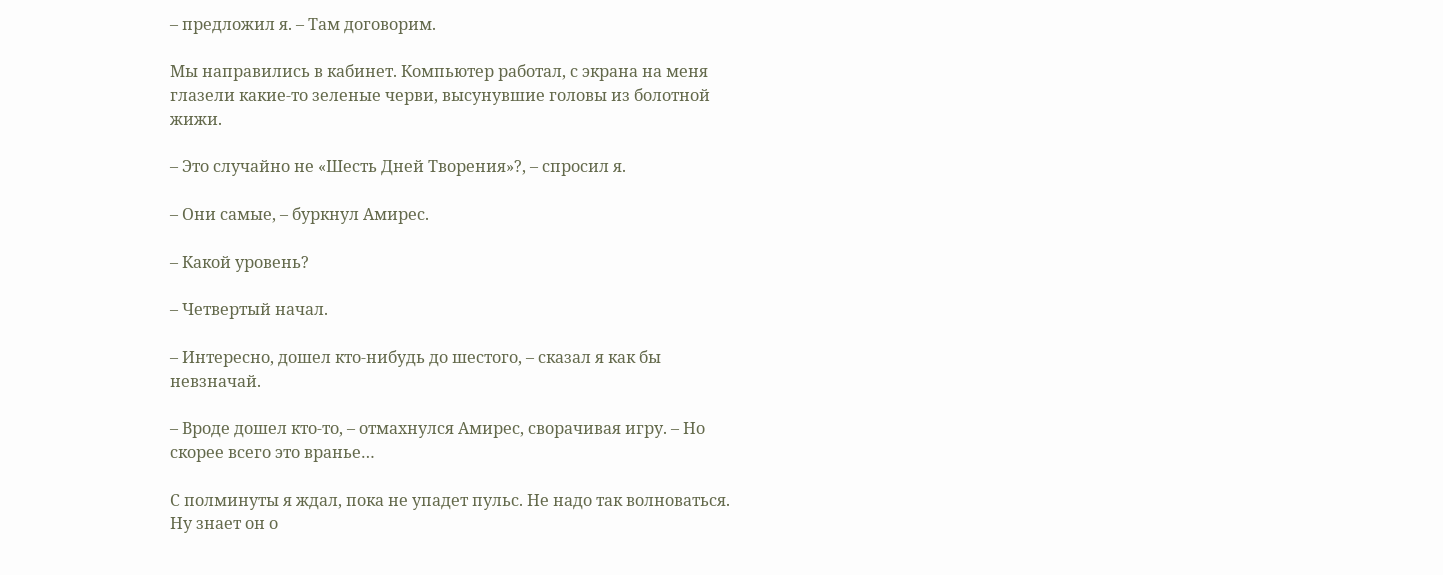– предложил я. – Там договорим.

Мы направились в кабинет. Компьютер работал, с экрана на меня глазели какие-то зеленые черви, высунувшие головы из болотной жижи.

– Это случайно не «Шесть Дней Творения»?, – спросил я.

– Они самые, – буркнул Амирес.

– Какой уровень?

– Четвертый начал.

– Интересно, дошел кто-нибудь до шестого, – сказал я как бы невзначай.

– Вроде дошел кто-то, – отмахнулся Амирес, сворачивая игру. – Но скорее всего это вранье…

С полминуты я ждал, пока не упадет пульс. Не надо так волноваться. Ну знает он о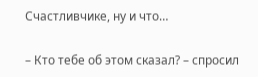Счастливчике, ну и что…

– Кто тебе об этом сказал? – спросил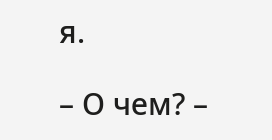я.

– О чем? –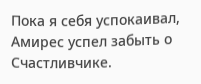Пока я себя успокаивал, Амирес успел забыть о Счастливчике.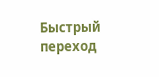Быстрый переход